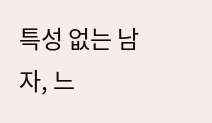특성 없는 남자, 느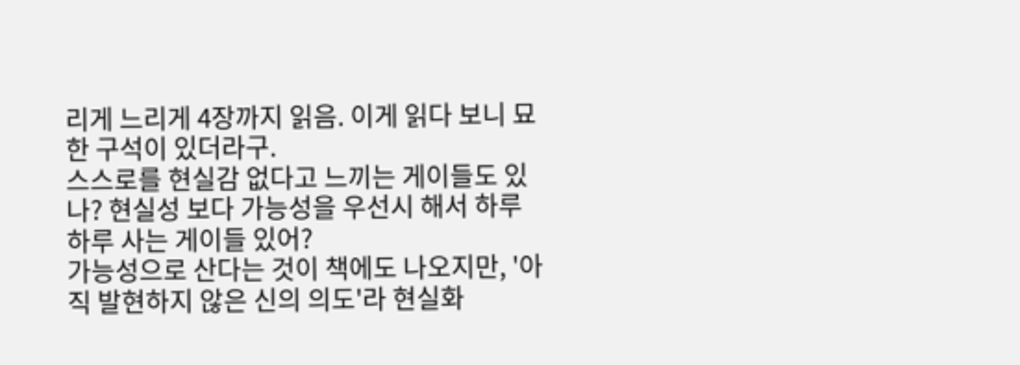리게 느리게 4장까지 읽음. 이게 읽다 보니 묘한 구석이 있더라구.
스스로를 현실감 없다고 느끼는 게이들도 있나? 현실성 보다 가능성을 우선시 해서 하루하루 사는 게이들 있어?
가능성으로 산다는 것이 책에도 나오지만, '아직 발현하지 않은 신의 의도'라 현실화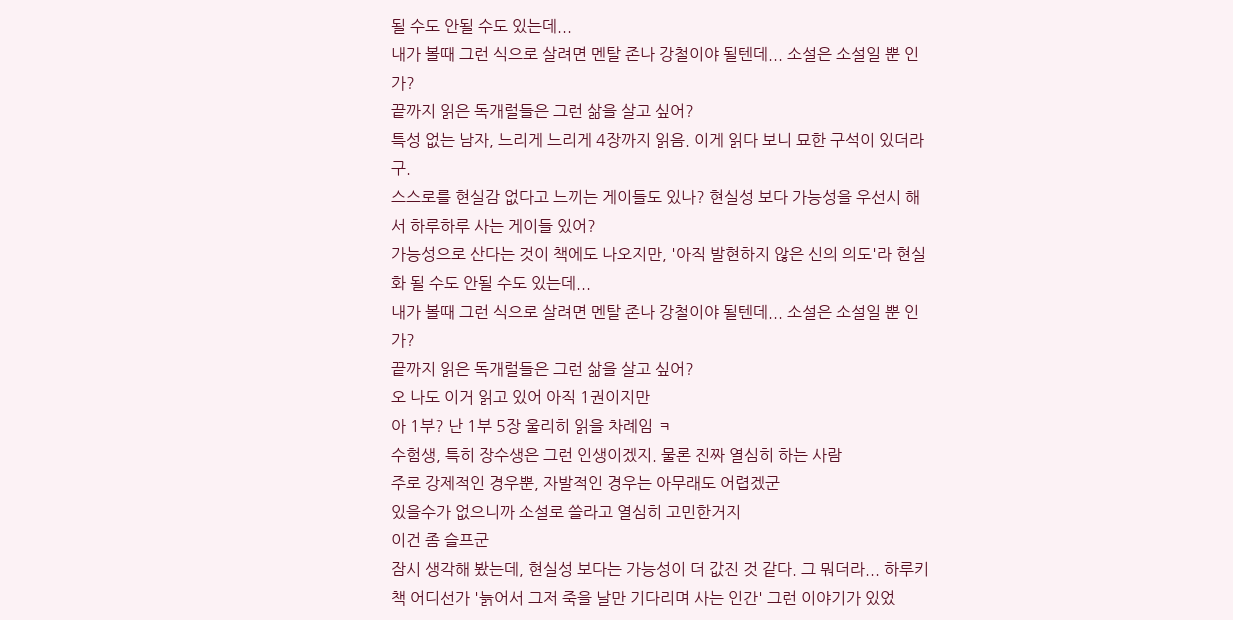될 수도 안될 수도 있는데...
내가 볼때 그런 식으로 살려면 멘탈 존나 강철이야 될텐데... 소설은 소설일 뿐 인가?
끝까지 읽은 독개럴들은 그런 삶을 살고 싶어?
특성 없는 남자, 느리게 느리게 4장까지 읽음. 이게 읽다 보니 묘한 구석이 있더라구.
스스로를 현실감 없다고 느끼는 게이들도 있나? 현실성 보다 가능성을 우선시 해서 하루하루 사는 게이들 있어?
가능성으로 산다는 것이 책에도 나오지만, '아직 발현하지 않은 신의 의도'라 현실화 될 수도 안될 수도 있는데...
내가 볼때 그런 식으로 살려면 멘탈 존나 강철이야 될텐데... 소설은 소설일 뿐 인가?
끝까지 읽은 독개럴들은 그런 삶을 살고 싶어?
오 나도 이거 읽고 있어 아직 1권이지만
아 1부? 난 1부 5장 울리히 읽을 차례임 ㅋ
수험생, 특히 장수생은 그런 인생이겠지. 물론 진짜 열심히 하는 사람
주로 강제적인 경우뿐, 자발적인 경우는 아무래도 어렵겠군
있을수가 없으니까 소설로 쓸라고 열심히 고민한거지
이건 좀 슬프군
잠시 생각해 봤는데, 현실성 보다는 가능성이 더 값진 것 같다. 그 뭐더라... 하루키 책 어디선가 '늙어서 그저 죽을 날만 기다리며 사는 인간' 그런 이야기가 있었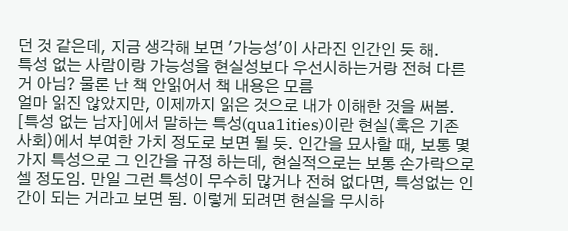던 것 같은데, 지금 생각해 보면 '가능성'이 사라진 인간인 듯 해.
특성 없는 사람이랑 가능성을 현실성보다 우선시하는거랑 전혀 다른거 아님? 물론 난 책 안읽어서 책 내용은 모름
얼마 읽진 않았지만, 이제까지 읽은 것으로 내가 이해한 것을 써봄. [특성 없는 남자]에서 말하는 특성(qua1ities)이란 현실(혹은 기존 사회)에서 부여한 가치 정도로 보면 될 듯. 인간을 묘사할 때, 보통 몇가지 특성으로 그 인간을 규정 하는데, 현실적으로는 보통 손가락으로 셀 정도임. 만일 그런 특성이 무수히 많거나 전혀 없다면, 특성없는 인간이 되는 거라고 보면 됨. 이렇게 되려면 현실을 무시하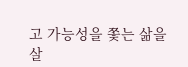고 가능성을 쫓는 삶을 살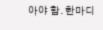아야 함. 한마디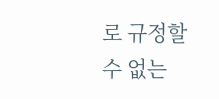로 규정할 수 없는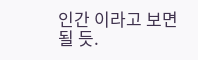인간 이라고 보면 될 듯.